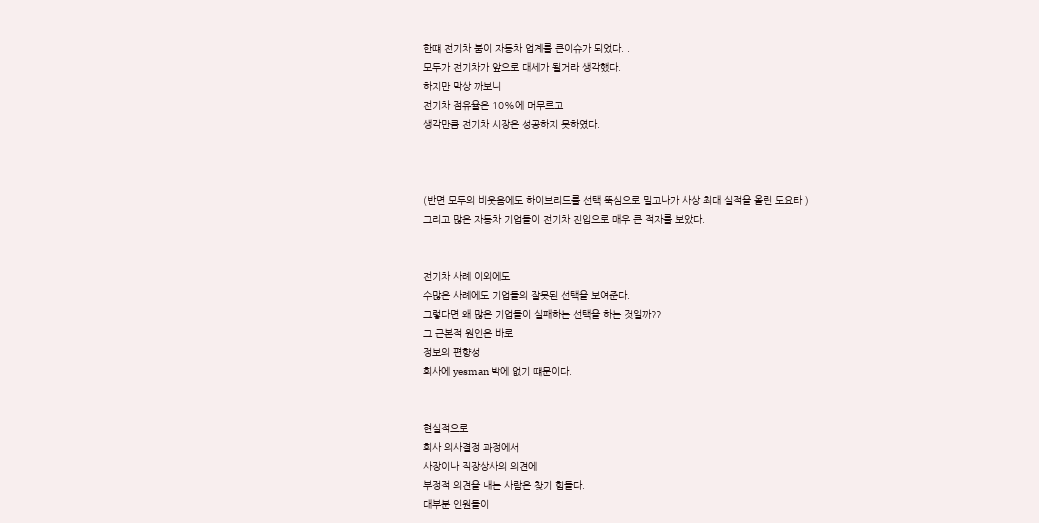한떄 전기차 붐이 자동차 업계를 큰이슈가 되었다. .
모두가 전기차가 앞으로 대세가 될거라 생각했다.
하지만 막상 까보니
전기차 점유율은 10%에 머무르고
생각만큼 전기차 시장은 성공하지 못하였다.



(반면 모두의 비웃음에도 하이브리드를 선택 뚝심으로 밀고나가 사상 최대 실적을 올린 도요타 )
그리고 많은 자동차 기업들이 전기차 진입으로 매우 큰 적자를 보았다.


전기차 사례 이외에도
수많은 사례에도 기업들의 잘못된 선택을 보여준다.
그렇다면 왜 많은 기업들이 실패하는 선택을 하는 것일까??
그 근본적 원인은 바로
정보의 편향성
회사에 yesman 박에 없기 떄문이다.


현실적으로
회사 의사결정 과정에서
사장이나 직장상사의 의견에
부정적 의견을 내는 사람은 찾기 힘들다.
대부분 인원들이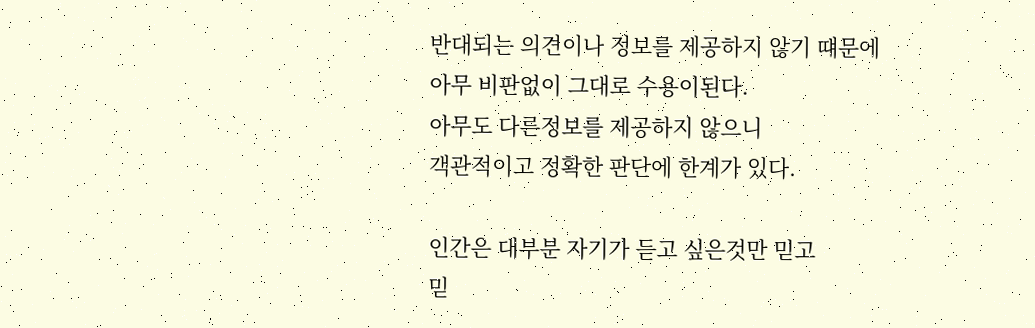반대되는 의견이나 정보를 제공하지 않기 떄문에
아무 비판없이 그대로 수용이된다.
아무도 다른정보를 제공하지 않으니
객관적이고 정확한 판단에 한계가 있다.

인간은 대부분 자기가 듣고 싶은것만 믿고
믿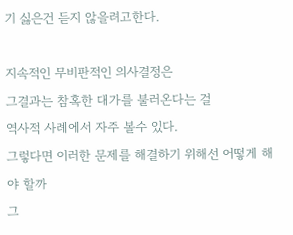기 싫은건 듣지 않을려고한다.

지속적인 무비판적인 의사결정은
그결과는 참혹한 대가를 불러온다는 걸
역사적 사례에서 자주 볼수 있다.
그렇다면 이러한 문제를 해결하기 위해선 어떻게 해야 할까
그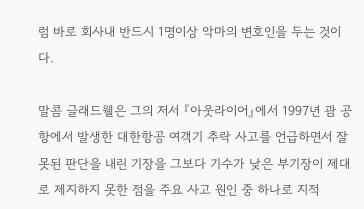럼 바로 회사내 반드시 1명이상 악마의 변호인을 두는 것이다.

말콤 글래드웰은 그의 저서 『아웃라이어』에서 1997년 괌 공항에서 발생한 대한항공 여객기 추락 사고를 언급하면서 잘못된 판단을 내린 기장을 그보다 기수가 낮은 부기장이 제대로 제지하지 못한 점을 주요 사고 원인 중 하나로 지적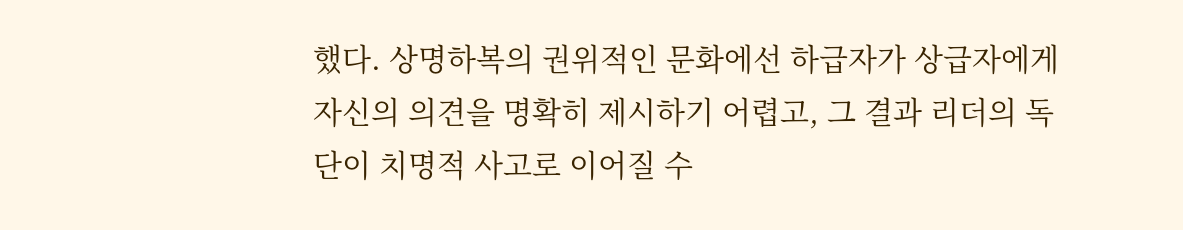했다. 상명하복의 권위적인 문화에선 하급자가 상급자에게 자신의 의견을 명확히 제시하기 어렵고, 그 결과 리더의 독단이 치명적 사고로 이어질 수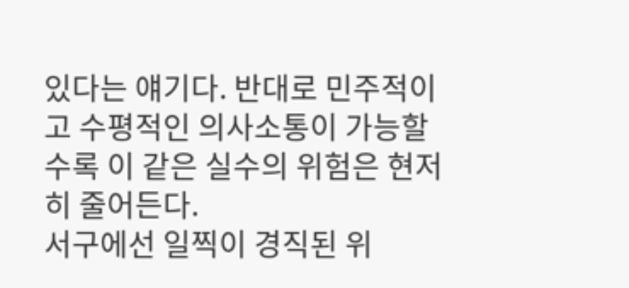있다는 얘기다. 반대로 민주적이고 수평적인 의사소통이 가능할수록 이 같은 실수의 위험은 현저히 줄어든다.
서구에선 일찍이 경직된 위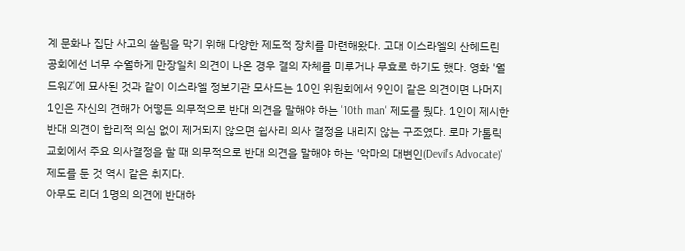계 문화나 집단 사고의 쏠림을 막기 위해 다양한 제도적 장치를 마련해왔다. 고대 이스라엘의 산헤드린 공회에선 너무 수월하게 만장일치 의견이 나온 경우 결의 자체를 미루거나 무효로 하기도 했다. 영화 '월드워Z'에 묘사된 것과 같이 이스라엘 정보기관 모사드는 10인 위원회에서 9인이 같은 의견이면 나머지 1인은 자신의 견해가 어떻든 의무적으로 반대 의견을 말해야 하는 '10th man' 제도를 뒀다. 1인이 제시한 반대 의견이 합리적 의심 없이 제거되지 않으면 쉽사리 의사 결정을 내리지 않는 구조였다. 로마 가톨릭교회에서 주요 의사결정을 할 때 의무적으로 반대 의견을 말해야 하는 '악마의 대변인(Devil’s Advocate)' 제도를 둔 것 역시 같은 취지다.
아무도 리더 1명의 의견에 반대하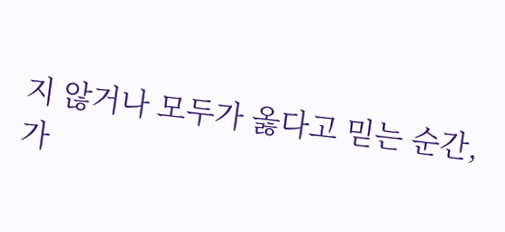지 않거나 모두가 옳다고 믿는 순간,
가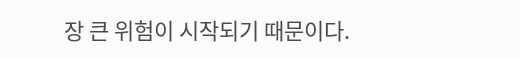장 큰 위험이 시작되기 때문이다.